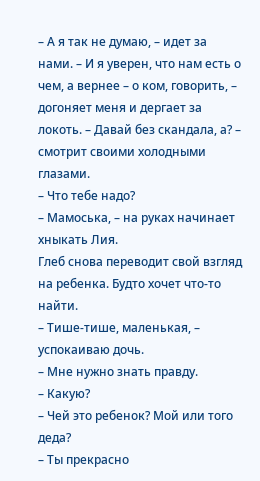– А я так не думаю, – идет за нами. – И я уверен, что нам есть о чем, а вернее – о ком, говорить, – догоняет меня и дергает за локоть. – Давай без скандала, а? – смотрит своими холодными глазами.
– Что тебе надо?
– Мамоська, – на руках начинает хныкать Лия.
Глеб снова переводит свой взгляд на ребенка. Будто хочет что-то найти.
– Тише-тише, маленькая, – успокаиваю дочь.
– Мне нужно знать правду.
– Какую?
– Чей это ребенок? Мой или того деда?
– Ты прекрасно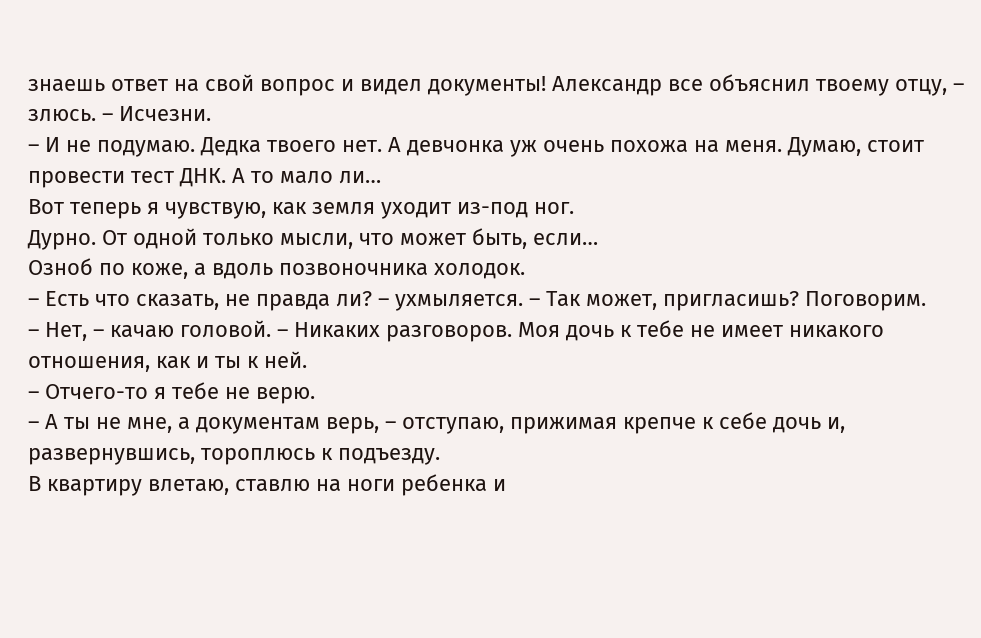знаешь ответ на свой вопрос и видел документы! Александр все объяснил твоему отцу, – злюсь. – Исчезни.
– И не подумаю. Дедка твоего нет. А девчонка уж очень похожа на меня. Думаю, стоит провести тест ДНК. А то мало ли…
Вот теперь я чувствую, как земля уходит из-под ног.
Дурно. От одной только мысли, что может быть, если…
Озноб по коже, а вдоль позвоночника холодок.
– Есть что сказать, не правда ли? – ухмыляется. – Так может, пригласишь? Поговорим.
– Нет, – качаю головой. – Никаких разговоров. Моя дочь к тебе не имеет никакого отношения, как и ты к ней.
– Отчего-то я тебе не верю.
– А ты не мне, а документам верь, – отступаю, прижимая крепче к себе дочь и, развернувшись, тороплюсь к подъезду.
В квартиру влетаю, ставлю на ноги ребенка и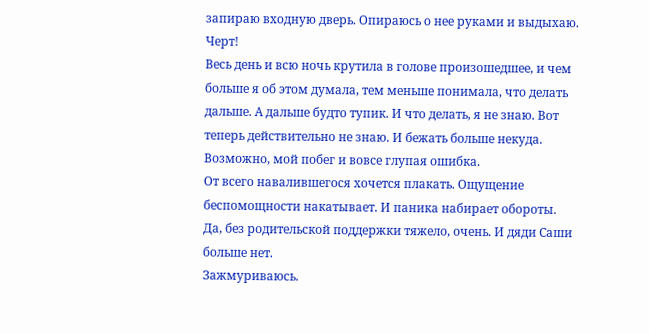запираю входную дверь. Опираюсь о нее руками и выдыхаю.
Черт!
Весь день и всю ночь крутила в голове произошедшее, и чем больше я об этом думала, тем меньше понимала, что делать дальше. А дальше будто тупик. И что делать, я не знаю. Вот теперь действительно не знаю. И бежать больше некуда. Возможно, мой побег и вовсе глупая ошибка.
От всего навалившегося хочется плакать. Ощущение беспомощности накатывает. И паника набирает обороты. Да, без родительской поддержки тяжело, очень. И дяди Саши больше нет.
Зажмуриваюсь.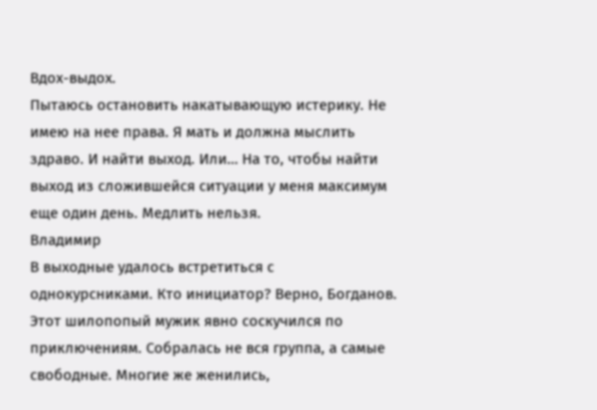Вдох-выдох.
Пытаюсь остановить накатывающую истерику. Не имею на нее права. Я мать и должна мыслить здраво. И найти выход. Или… На то, чтобы найти выход из сложившейся ситуации у меня максимум еще один день. Медлить нельзя.
Владимир
В выходные удалось встретиться с однокурсниками. Кто инициатор? Верно, Богданов. Этот шилопопый мужик явно соскучился по приключениям. Собралась не вся группа, а самые свободные. Многие же женились,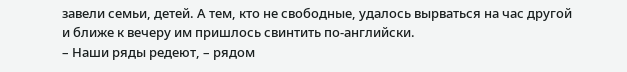завели семьи, детей. А тем, кто не свободные, удалось вырваться на час другой и ближе к вечеру им пришлось свинтить по-английски.
– Наши ряды редеют, – рядом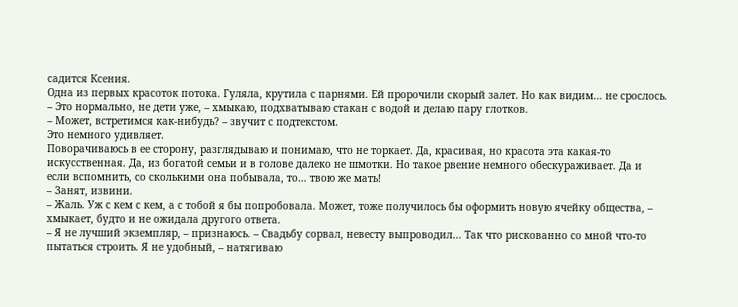садится Ксения.
Одна из первых красоток потока. Гуляла, крутила с парнями. Ей пророчили скорый залет. Но как видим… не срослось.
– Это нормально, не дети уже, – хмыкаю, подхватываю стакан с водой и делаю пару глотков.
– Может, встретимся как-нибудь? – звучит с подтекстом.
Это немного удивляет.
Поворачиваюсь в ее сторону, разглядываю и понимаю, что не торкает. Да, красивая, но красота эта какая-то искусственная. Да, из богатой семьи и в голове далеко не шмотки. Но такое рвение немного обескураживает. Да и если вспомнить, со сколькими она побывала, то… твою же мать!
– Занят, извини.
– Жаль. Уж с кем с кем, а с тобой я бы попробовала. Может, тоже получилось бы оформить новую ячейку общества, – хмыкает, будто и не ожидала другого ответа.
– Я не лучший экземпляр, – признаюсь. – Свадьбу сорвал, невесту выпроводил… Так что рискованно со мной что-то пытаться строить. Я не удобный, – натягиваю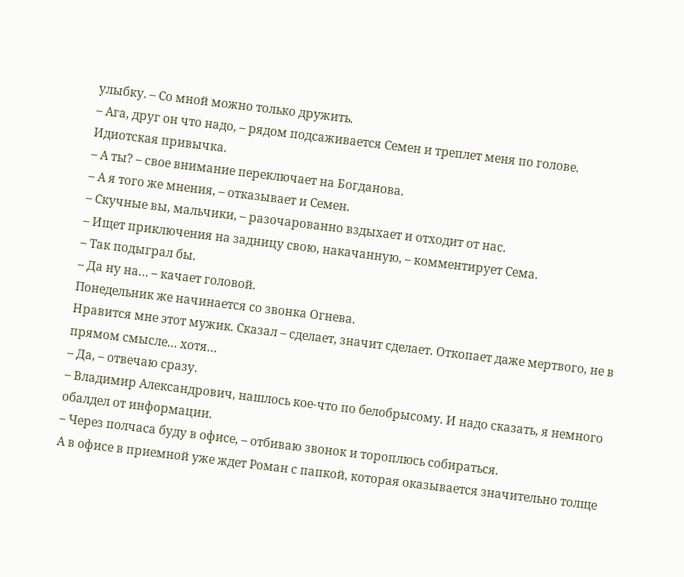улыбку. – Со мной можно только дружить.
– Ага, друг он что надо, – рядом подсаживается Семен и треплет меня по голове.
Идиотская привычка.
– А ты? – свое внимание переключает на Богданова.
– А я того же мнения, – отказывает и Семен.
– Скучные вы, мальчики, – разочарованно вздыхает и отходит от нас.
– Ищет приключения на задницу свою, накачанную, – комментирует Сема.
– Так подыграл бы.
– Да ну на… – качает головой.
Понедельник же начинается со звонка Огнева.
Нравится мне этот мужик. Сказал – сделает, значит сделает. Откопает даже мертвого, не в прямом смысле… хотя…
– Да, – отвечаю сразу.
– Владимир Александрович, нашлось кое-что по белобрысому. И надо сказать, я немного обалдел от информации.
– Через полчаса буду в офисе, – отбиваю звонок и тороплюсь собираться.
А в офисе в приемной уже ждет Роман с папкой, которая оказывается значительно толще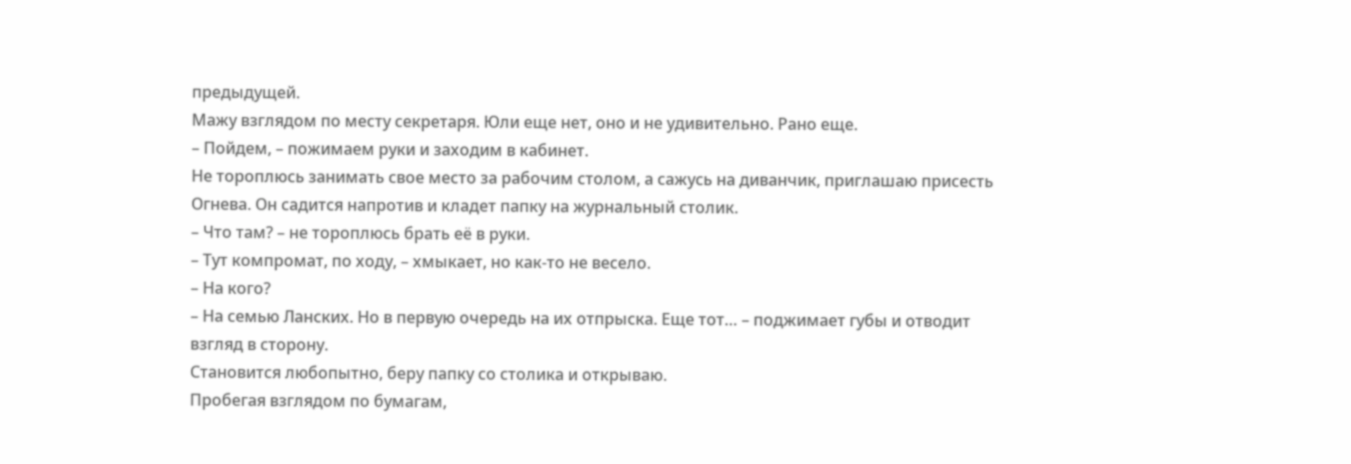предыдущей.
Мажу взглядом по месту секретаря. Юли еще нет, оно и не удивительно. Рано еще.
– Пойдем, – пожимаем руки и заходим в кабинет.
Не тороплюсь занимать свое место за рабочим столом, а сажусь на диванчик, приглашаю присесть Огнева. Он садится напротив и кладет папку на журнальный столик.
– Что там? – не тороплюсь брать её в руки.
– Тут компромат, по ходу, – хмыкает, но как-то не весело.
– На кого?
– На семью Ланских. Но в первую очередь на их отпрыска. Еще тот… – поджимает губы и отводит взгляд в сторону.
Становится любопытно, беру папку со столика и открываю.
Пробегая взглядом по бумагам,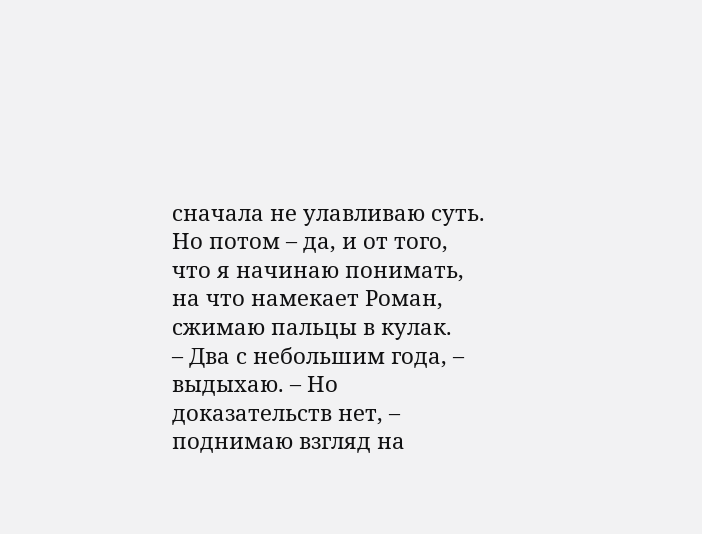сначала не улавливаю суть. Но потом – да, и от того, что я начинаю понимать, на что намекает Роман, сжимаю пальцы в кулак.
– Два с небольшим года, – выдыхаю. – Но доказательств нет, – поднимаю взгляд на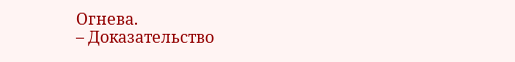Огнева.
– Доказательство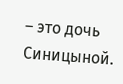– это дочь Синицыной.